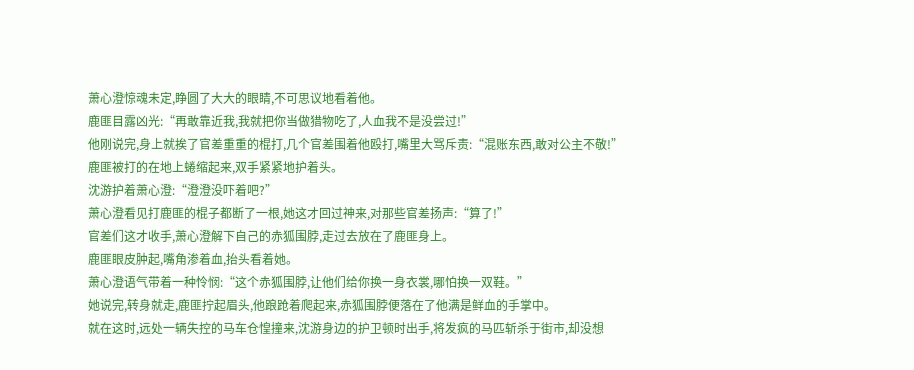萧心澄惊魂未定,睁圆了大大的眼睛,不可思议地看着他。
鹿匪目露凶光:“再敢靠近我,我就把你当做猎物吃了,人血我不是没尝过!”
他刚说完,身上就挨了官差重重的棍打,几个官差围着他殴打,嘴里大骂斥责:“混账东西,敢对公主不敬!”
鹿匪被打的在地上蜷缩起来,双手紧紧地护着头。
沈游护着萧心澄:“澄澄没吓着吧?”
萧心澄看见打鹿匪的棍子都断了一根,她这才回过神来,对那些官差扬声:“算了!”
官差们这才收手,萧心澄解下自己的赤狐围脖,走过去放在了鹿匪身上。
鹿匪眼皮肿起,嘴角渗着血,抬头看着她。
萧心澄语气带着一种怜悯:“这个赤狐围脖,让他们给你换一身衣裳,哪怕换一双鞋。”
她说完,转身就走,鹿匪拧起眉头,他踉跄着爬起来,赤狐围脖便落在了他满是鲜血的手掌中。
就在这时,远处一辆失控的马车仓惶撞来,沈游身边的护卫顿时出手,将发疯的马匹斩杀于街市,却没想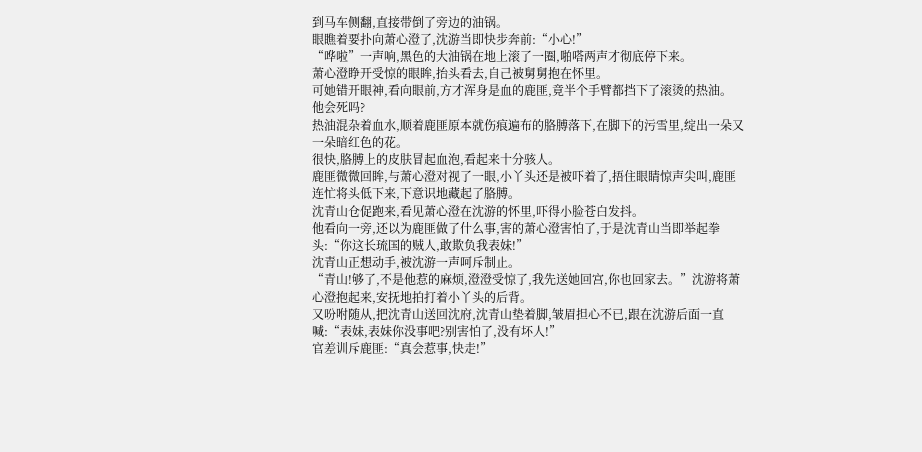到马车侧翻,直接带倒了旁边的油锅。
眼瞧着要扑向萧心澄了,沈游当即快步奔前:“小心!”
“哗啦”一声响,黑色的大油锅在地上滚了一圈,啪嗒两声才彻底停下来。
萧心澄睁开受惊的眼眸,抬头看去,自己被舅舅抱在怀里。
可她错开眼神,看向眼前,方才浑身是血的鹿匪,竟半个手臂都挡下了滚烫的热油。
他会死吗?
热油混杂着血水,顺着鹿匪原本就伤痕遍布的胳膊落下,在脚下的污雪里,绽出一朵又一朵暗红色的花。
很快,胳膊上的皮肤冒起血泡,看起来十分骇人。
鹿匪微微回眸,与萧心澄对视了一眼,小丫头还是被吓着了,捂住眼睛惊声尖叫,鹿匪连忙将头低下来,下意识地藏起了胳膊。
沈青山仓促跑来,看见萧心澄在沈游的怀里,吓得小脸苍白发抖。
他看向一旁,还以为鹿匪做了什么事,害的萧心澄害怕了,于是沈青山当即举起拳头:“你这长琉国的贼人,敢欺负我表妹!”
沈青山正想动手,被沈游一声呵斥制止。
“青山!够了,不是他惹的麻烦,澄澄受惊了,我先送她回宫,你也回家去。”沈游将萧心澄抱起来,安抚地拍打着小丫头的后背。
又吩咐随从,把沈青山送回沈府,沈青山垫着脚,皱眉担心不已,跟在沈游后面一直喊:“表妹,表妹你没事吧?别害怕了,没有坏人!”
官差训斥鹿匪:“真会惹事,快走!”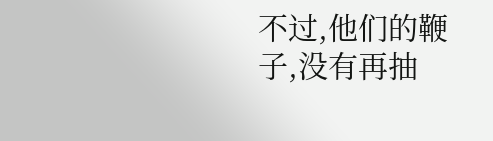不过,他们的鞭子,没有再抽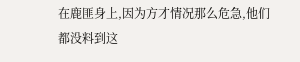在鹿匪身上,因为方才情况那么危急,他们都没料到这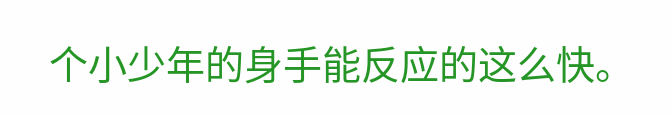个小少年的身手能反应的这么快。